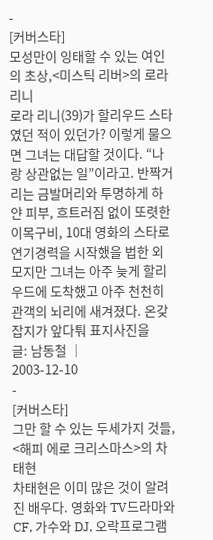-
[커버스타]
모성만이 잉태할 수 있는 여인의 초상,<미스틱 리버>의 로라 리니
로라 리니(39)가 할리우드 스타였던 적이 있던가? 이렇게 물으면 그녀는 대답할 것이다. “나랑 상관없는 일”이라고. 반짝거리는 금발머리와 투명하게 하얀 피부, 흐트러짐 없이 또렷한 이목구비, 10대 영화의 스타로 연기경력을 시작했을 법한 외모지만 그녀는 아주 늦게 할리우드에 도착했고 아주 천천히 관객의 뇌리에 새겨졌다. 온갖 잡지가 앞다퉈 표지사진을
글: 남동철 │
2003-12-10
-
[커버스타]
그만 할 수 있는 두세가지 것들, <해피 에로 크리스마스>의 차태현
차태현은 이미 많은 것이 알려진 배우다. 영화와 TV드라마와 CF, 가수와 DJ, 오락프로그램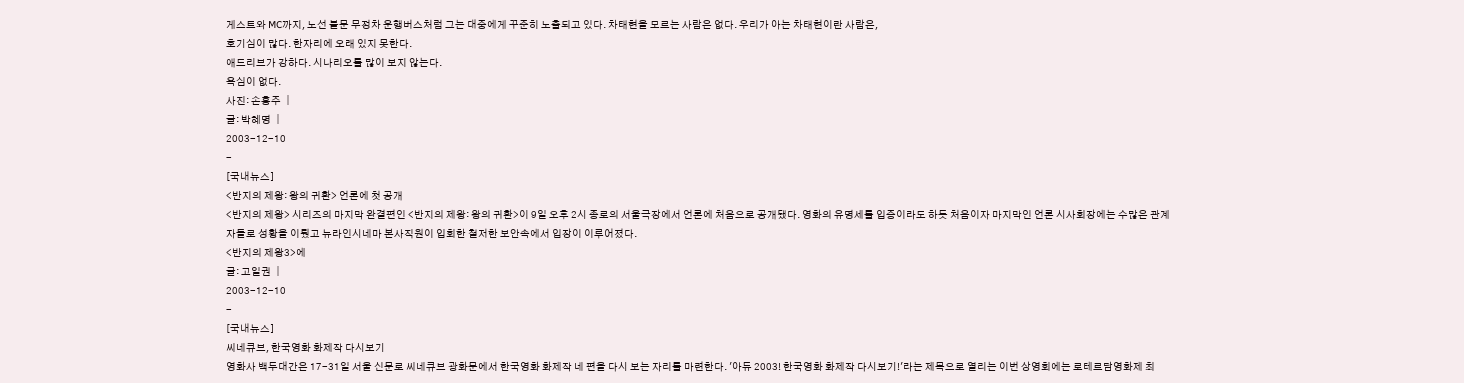게스트와 MC까지, 노선 불문 무정차 운행버스처럼 그는 대중에게 꾸준히 노출되고 있다. 차태현을 모르는 사람은 없다. 우리가 아는 차태현이란 사람은,
호기심이 많다. 한자리에 오래 있지 못한다.
애드리브가 강하다. 시나리오를 많이 보지 않는다.
욕심이 없다.
사진: 손홍주 │
글: 박혜명 │
2003-12-10
-
[국내뉴스]
<반지의 제왕: 왕의 귀환> 언론에 첫 공개
<반지의 제왕> 시리즈의 마지막 완결편인 <반지의 제왕: 왕의 귀환>이 9일 오후 2시 종로의 서울극장에서 언론에 처음으로 공개됐다. 영화의 유명세를 입증이라도 하듯 처음이자 마지막인 언론 시사회장에는 수많은 관계자들로 성황을 이뤘고 뉴라인시네마 본사직원이 입회한 철저한 보안속에서 입장이 이루어졌다.
<반지의 제왕3>에
글: 고일권 │
2003-12-10
-
[국내뉴스]
씨네큐브, 한국영화 화제작 다시보기
영화사 백두대간은 17-31일 서울 신문로 씨네큐브 광화문에서 한국영화 화제작 네 편을 다시 보는 자리를 마련한다. '아듀 2003! 한국영화 화제작 다시보기!'라는 제목으로 열리는 이번 상영회에는 로테르담영화제 최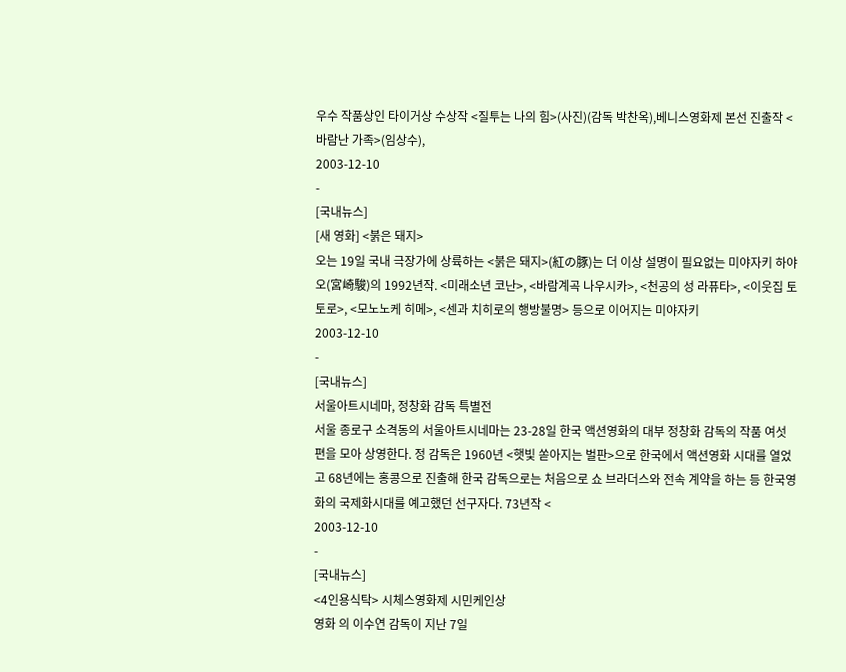우수 작품상인 타이거상 수상작 <질투는 나의 힘>(사진)(감독 박찬옥),베니스영화제 본선 진출작 <바람난 가족>(임상수),
2003-12-10
-
[국내뉴스]
[새 영화] <붉은 돼지>
오는 19일 국내 극장가에 상륙하는 <붉은 돼지>(紅の豚)는 더 이상 설명이 필요없는 미야자키 하야오(宮崎駿)의 1992년작. <미래소년 코난>, <바람계곡 나우시카>, <천공의 성 라퓨타>, <이웃집 토토로>, <모노노케 히메>, <센과 치히로의 행방불명> 등으로 이어지는 미야자키
2003-12-10
-
[국내뉴스]
서울아트시네마, 정창화 감독 특별전
서울 종로구 소격동의 서울아트시네마는 23-28일 한국 액션영화의 대부 정창화 감독의 작품 여섯 편을 모아 상영한다. 정 감독은 1960년 <햇빛 쏟아지는 벌판>으로 한국에서 액션영화 시대를 열었고 68년에는 홍콩으로 진출해 한국 감독으로는 처음으로 쇼 브라더스와 전속 계약을 하는 등 한국영화의 국제화시대를 예고했던 선구자다. 73년작 <
2003-12-10
-
[국내뉴스]
<4인용식탁> 시체스영화제 시민케인상
영화 의 이수연 감독이 지난 7일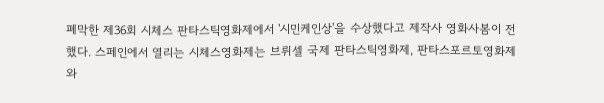폐막한 제36회 시체스 판타스틱영화제에서 '시민케인상'을 수상했다고 제작사 영화사봄이 전했다. 스페인에서 열리는 시체스영화제는 브뤼셀 국제 판타스틱영화제, 판타스포르토영화제와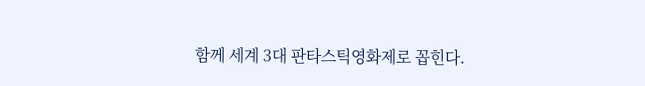함께 세계 3대 판타스틱영화제로 꼽힌다.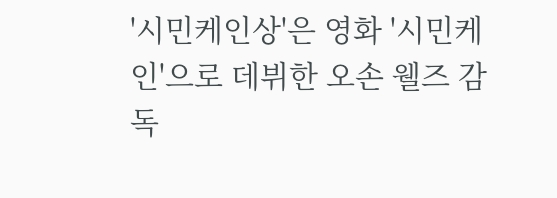'시민케인상'은 영화 '시민케인'으로 데뷔한 오손 웰즈 감독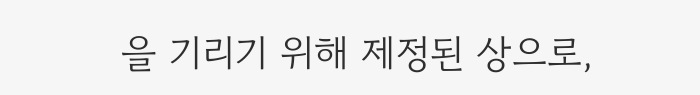을 기리기 위해 제정된 상으로,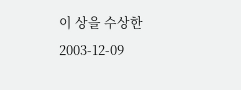이 상을 수상한
2003-12-09